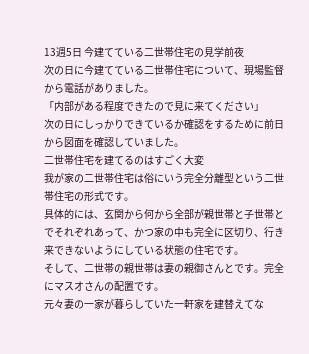13週5日 今建てている二世帯住宅の見学前夜
次の日に今建てている二世帯住宅について、現場監督から電話がありました。
「内部がある程度できたので見に来てください」
次の日にしっかりできているか確認をするために前日から図面を確認していました。
二世帯住宅を建てるのはすごく大変
我が家の二世帯住宅は俗にいう完全分離型という二世帯住宅の形式です。
具体的には、玄関から何から全部が親世帯と子世帯とでそれぞれあって、かつ家の中も完全に区切り、行き来できないようにしている状態の住宅です。
そして、二世帯の親世帯は妻の親御さんとです。完全にマスオさんの配置です。
元々妻の一家が暮らしていた一軒家を建替えてな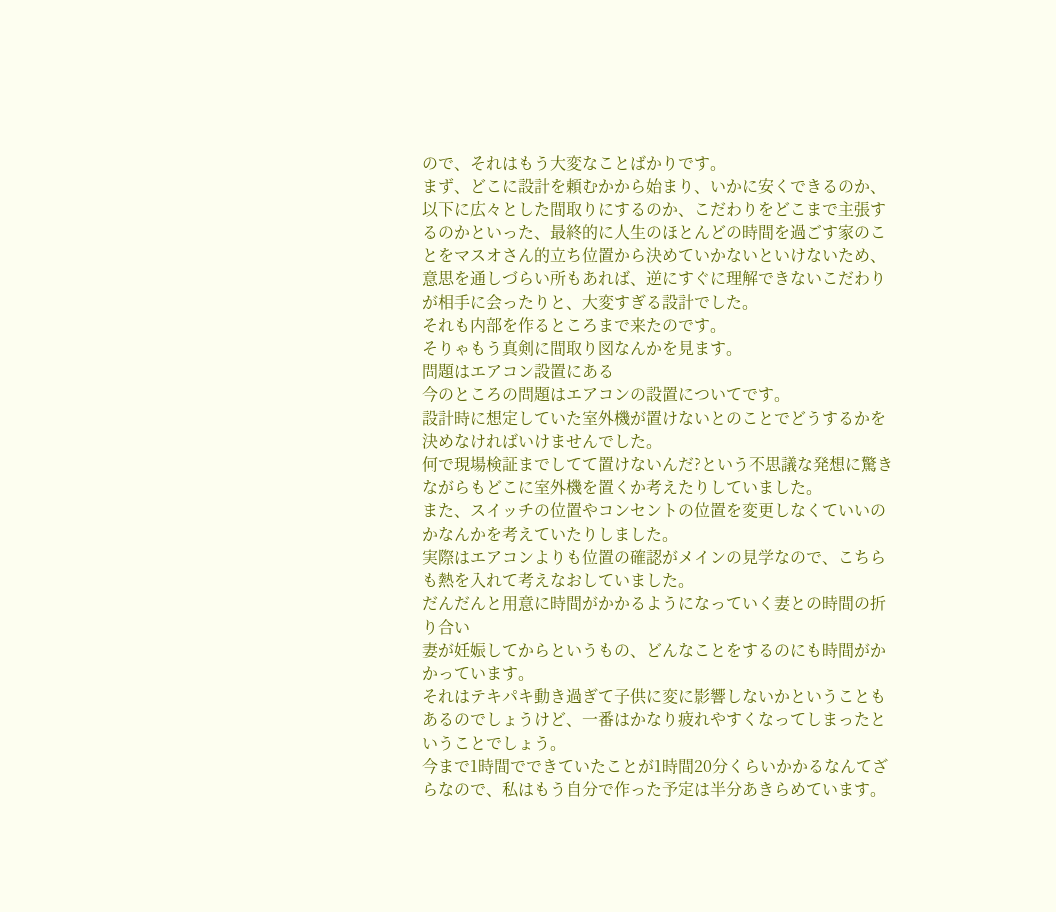ので、それはもう大変なことばかりです。
まず、どこに設計を頼むかから始まり、いかに安くできるのか、以下に広々とした間取りにするのか、こだわりをどこまで主張するのかといった、最終的に人生のほとんどの時間を過ごす家のことをマスオさん的立ち位置から決めていかないといけないため、意思を通しづらい所もあれば、逆にすぐに理解できないこだわりが相手に会ったりと、大変すぎる設計でした。
それも内部を作るところまで来たのです。
そりゃもう真剣に間取り図なんかを見ます。
問題はエアコン設置にある
今のところの問題はエアコンの設置についてです。
設計時に想定していた室外機が置けないとのことでどうするかを決めなければいけませんでした。
何で現場検証までしてて置けないんだ?という不思議な発想に驚きながらもどこに室外機を置くか考えたりしていました。
また、スイッチの位置やコンセントの位置を変更しなくていいのかなんかを考えていたりしました。
実際はエアコンよりも位置の確認がメインの見学なので、こちらも熱を入れて考えなおしていました。
だんだんと用意に時間がかかるようになっていく妻との時間の折り合い
妻が妊娠してからというもの、どんなことをするのにも時間がかかっています。
それはテキパキ動き過ぎて子供に変に影響しないかということもあるのでしょうけど、一番はかなり疲れやすくなってしまったということでしょう。
今まで1時間でできていたことが1時間20分くらいかかるなんてざらなので、私はもう自分で作った予定は半分あきらめています。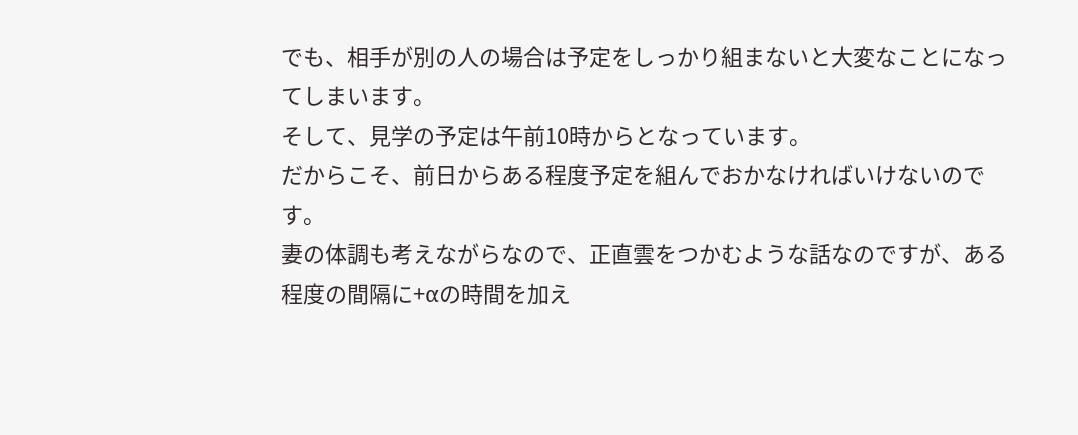でも、相手が別の人の場合は予定をしっかり組まないと大変なことになってしまいます。
そして、見学の予定は午前10時からとなっています。
だからこそ、前日からある程度予定を組んでおかなければいけないのです。
妻の体調も考えながらなので、正直雲をつかむような話なのですが、ある程度の間隔に+αの時間を加え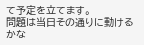て予定を立てます。
問題は当日その通りに動けるかな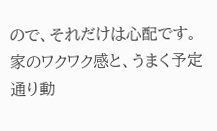ので、それだけは心配です。
家のワクワク感と、うまく予定通り動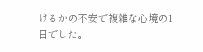けるかの不安で複雑な心境の1日でした。